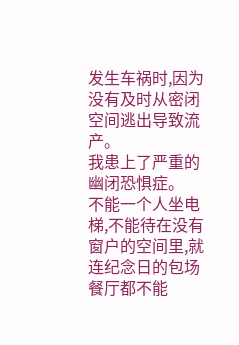发生车祸时,因为没有及时从密闭空间逃出导致流产。
我患上了严重的幽闭恐惧症。
不能一个人坐电梯,不能待在没有窗户的空间里,就连纪念日的包场餐厅都不能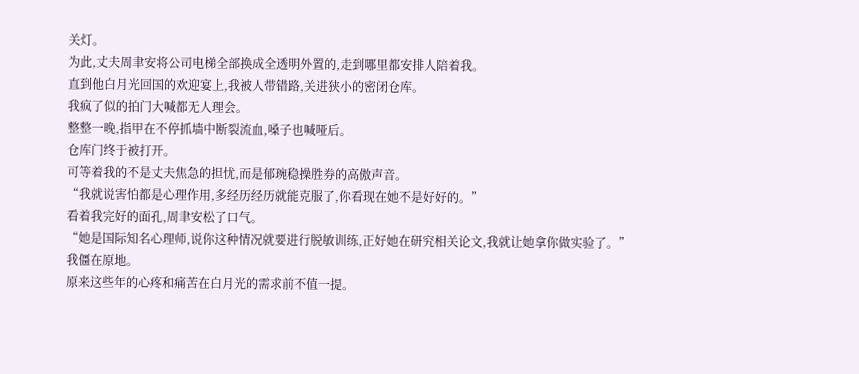关灯。
为此,丈夫周聿安将公司电梯全部换成全透明外置的,走到哪里都安排人陪着我。
直到他白月光回国的欢迎宴上,我被人带错路,关进狭小的密闭仓库。
我疯了似的拍门大喊都无人理会。
整整一晚,指甲在不停抓墙中断裂流血,嗓子也喊哑后。
仓库门终于被打开。
可等着我的不是丈夫焦急的担忧,而是郁琬稳操胜券的高傲声音。
“我就说害怕都是心理作用,多经历经历就能克服了,你看现在她不是好好的。”
看着我完好的面孔,周聿安松了口气。
“她是国际知名心理师,说你这种情况就要进行脱敏训练,正好她在研究相关论文,我就让她拿你做实验了。”
我僵在原地。
原来这些年的心疼和痛苦在白月光的需求前不值一提。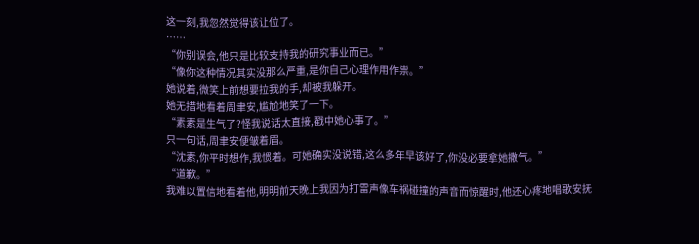这一刻,我忽然觉得该让位了。
……
“你别误会,他只是比较支持我的研究事业而已。”
“像你这种情况其实没那么严重,是你自己心理作用作祟。”
她说着,微笑上前想要拉我的手,却被我躲开。
她无措地看着周聿安,尴尬地笑了一下。
“素素是生气了?怪我说话太直接,戳中她心事了。”
只一句话,周聿安便皱着眉。
“沈素,你平时想作,我惯着。可她确实没说错,这么多年早该好了,你没必要拿她撒气。”
“道歉。”
我难以置信地看着他,明明前天晚上我因为打雷声像车祸碰撞的声音而惊醒时,他还心疼地唱歌安抚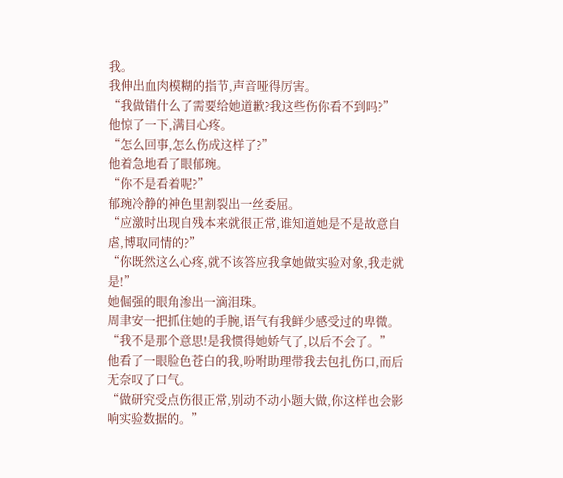我。
我伸出血肉模糊的指节,声音哑得厉害。
“我做错什么了需要给她道歉?我这些伤你看不到吗?”
他惊了一下,满目心疼。
“怎么回事,怎么伤成这样了?”
他着急地看了眼郁琬。
“你不是看着呢?”
郁琬冷静的神色里割裂出一丝委屈。
“应激时出现自残本来就很正常,谁知道她是不是故意自虐,博取同情的?”
“你既然这么心疼,就不该答应我拿她做实验对象,我走就是!”
她倔强的眼角渗出一滴泪珠。
周聿安一把抓住她的手腕,语气有我鲜少感受过的卑微。
“我不是那个意思!是我惯得她娇气了,以后不会了。”
他看了一眼脸色苍白的我,吩咐助理带我去包扎伤口,而后无奈叹了口气。
“做研究受点伤很正常,别动不动小题大做,你这样也会影响实验数据的。”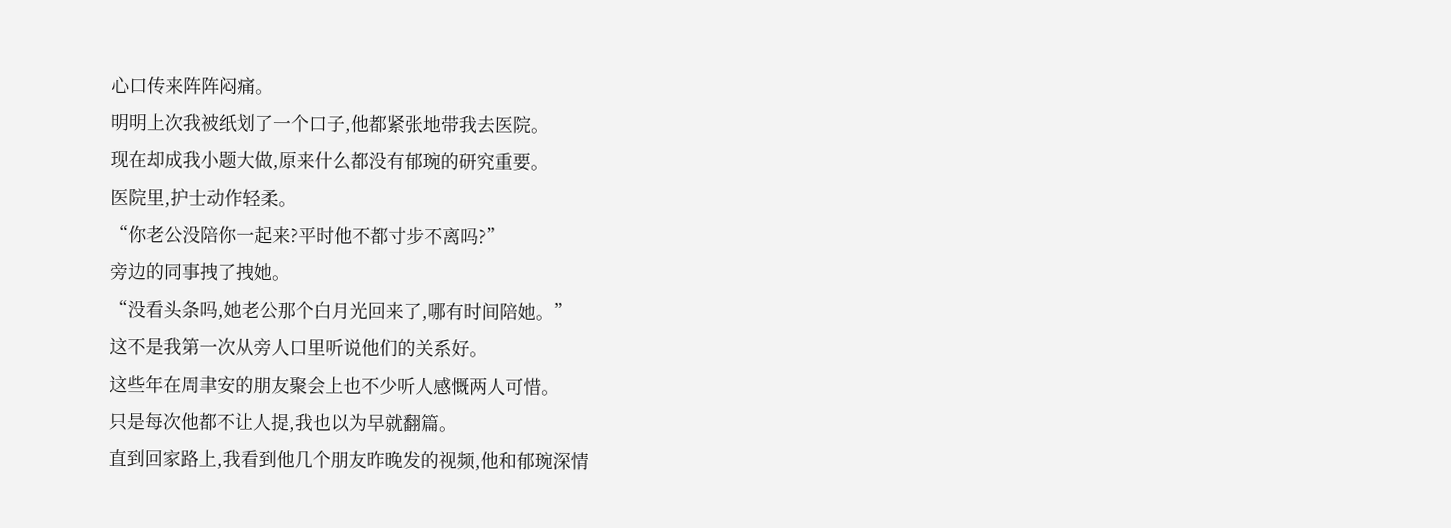心口传来阵阵闷痛。
明明上次我被纸划了一个口子,他都紧张地带我去医院。
现在却成我小题大做,原来什么都没有郁琬的研究重要。
医院里,护士动作轻柔。
“你老公没陪你一起来?平时他不都寸步不离吗?”
旁边的同事拽了拽她。
“没看头条吗,她老公那个白月光回来了,哪有时间陪她。”
这不是我第一次从旁人口里听说他们的关系好。
这些年在周聿安的朋友聚会上也不少听人感慨两人可惜。
只是每次他都不让人提,我也以为早就翻篇。
直到回家路上,我看到他几个朋友昨晚发的视频,他和郁琬深情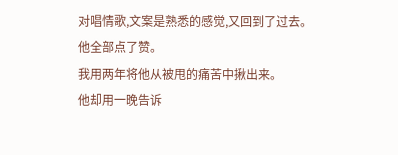对唱情歌,文案是熟悉的感觉,又回到了过去。
他全部点了赞。
我用两年将他从被甩的痛苦中揪出来。
他却用一晚告诉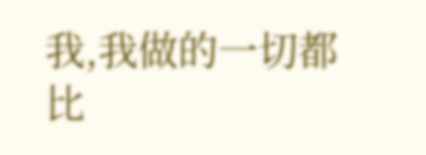我,我做的一切都比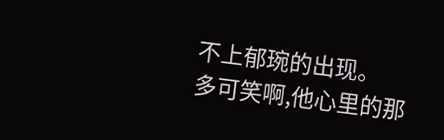不上郁琬的出现。
多可笑啊,他心里的那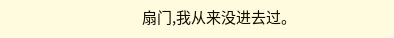扇门,我从来没进去过。